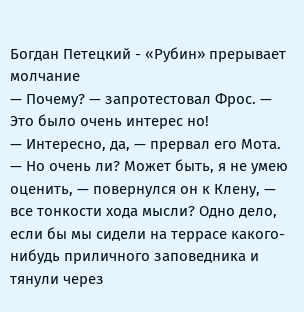Богдан Петецкий - «Рубин» прерывает молчание
— Почему? — запротестовал Фрос. — Это было очень интерес но!
— Интересно, да, — прервал его Мота. — Но очень ли? Может быть, я не умею оценить, — повернулся он к Клену, — все тонкости хода мысли? Одно дело, если бы мы сидели на террасе какого-нибудь приличного заповедника и тянули через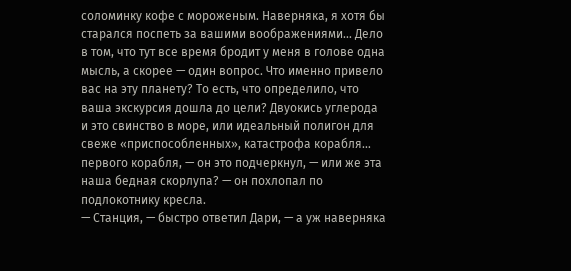соломинку кофе с мороженым. Наверняка, я хотя бы старался поспеть за вашими воображениями… Дело в том, что тут все время бродит у меня в голове одна мысль, а скорее — один вопрос. Что именно привело вас на эту планету? То есть, что определило, что ваша экскурсия дошла до цели? Двуокись углерода и это свинство в море, или идеальный полигон для свеже «приспособленных», катастрофа корабля… первого корабля, — он это подчеркнул, — или же эта наша бедная скорлупа? — он похлопал по подлокотнику кресла.
— Станция, — быстро ответил Дари, — а уж наверняка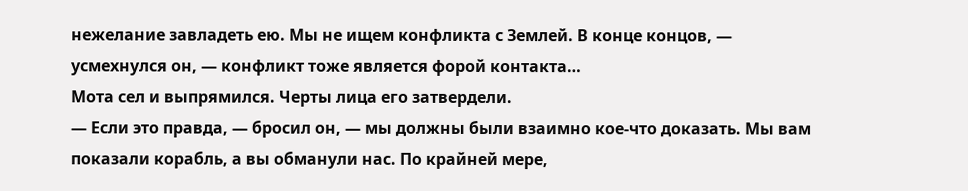нежелание завладеть ею. Мы не ищем конфликта с Землей. В конце концов, — усмехнулся он, — конфликт тоже является форой контакта…
Мота сел и выпрямился. Черты лица его затвердели.
— Если это правда, — бросил он, — мы должны были взаимно кое-что доказать. Мы вам показали корабль, а вы обманули нас. По крайней мере,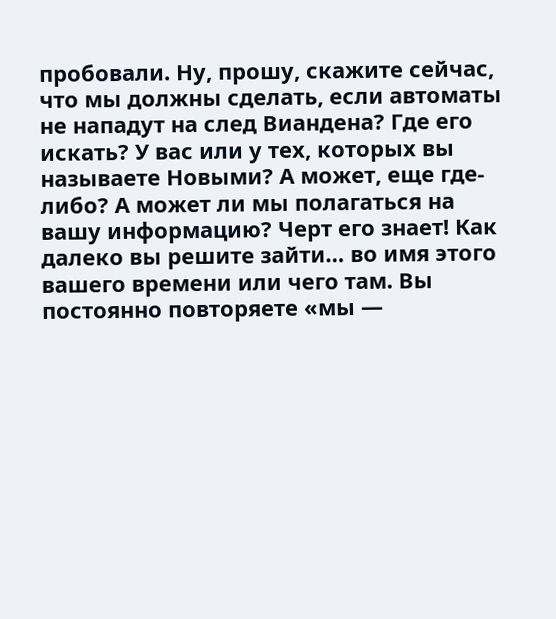пробовали. Ну, прошу, скажите сейчас, что мы должны сделать, если автоматы не нападут на след Виандена? Где его искать? У вас или у тех, которых вы называете Новыми? А может, еще где-либо? А может ли мы полагаться на вашу информацию? Черт его знает! Как далеко вы решите зайти… во имя этого вашего времени или чего там. Вы постоянно повторяете «мы —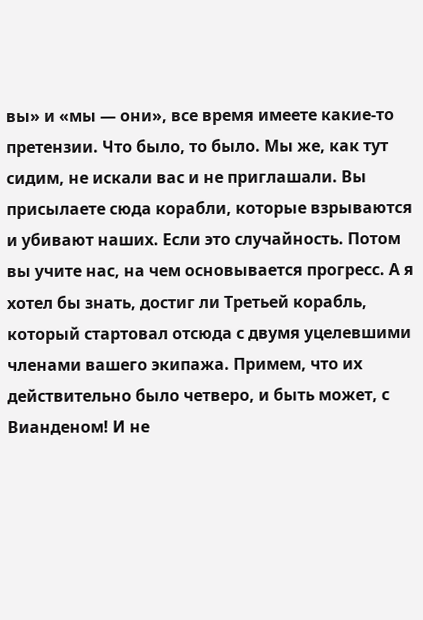вы» и «мы — они», все время имеете какие-то претензии. Что было, то было. Мы же, как тут сидим, не искали вас и не приглашали. Вы присылаете сюда корабли, которые взрываются и убивают наших. Если это случайность. Потом вы учите нас, на чем основывается прогресс. А я хотел бы знать, достиг ли Третьей корабль, который стартовал отсюда с двумя уцелевшими членами вашего экипажа. Примем, что их действительно было четверо, и быть может, с Вианденом! И не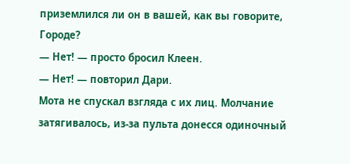приземлился ли он в вашей, как вы говорите, Городе?
— Нет! — просто бросил Клеен.
— Нет! — повторил Дари.
Мота не спускал взгляда с их лиц. Молчание затягивалось, из-за пульта донесся одиночный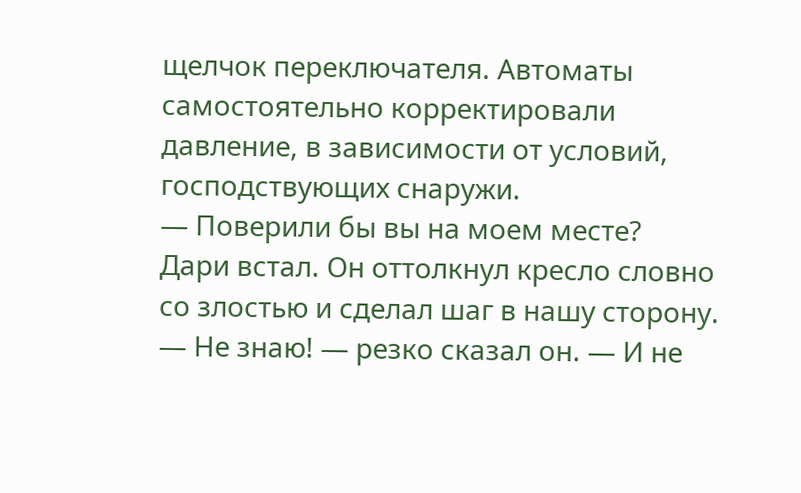щелчок переключателя. Автоматы самостоятельно корректировали давление, в зависимости от условий, господствующих снаружи.
— Поверили бы вы на моем месте?
Дари встал. Он оттолкнул кресло словно со злостью и сделал шаг в нашу сторону.
— Не знаю! — резко сказал он. — И не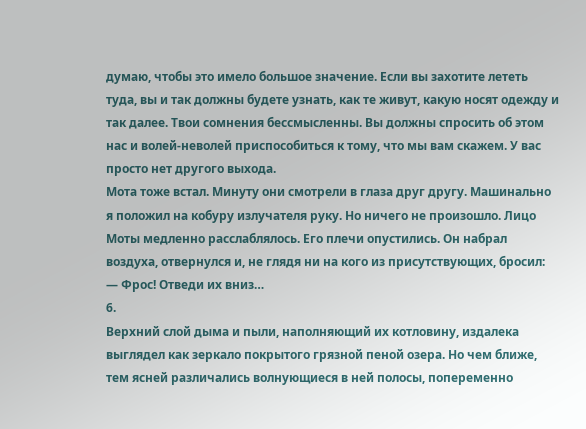думаю, чтобы это имело большое значение. Если вы захотите лететь туда, вы и так должны будете узнать, как те живут, какую носят одежду и так далее. Твои сомнения бессмысленны. Вы должны спросить об этом нас и волей-неволей приспособиться к тому, что мы вам скажем. У вас просто нет другого выхода.
Мота тоже встал. Минуту они смотрели в глаза друг другу. Машинально я положил на кобуру излучателя руку. Но ничего не произошло. Лицо Моты медленно расслаблялось. Его плечи опустились. Он набрал воздуха, отвернулся и, не глядя ни на кого из присутствующих, бросил:
— Фрос! Отведи их вниз…
6.
Верхний слой дыма и пыли, наполняющий их котловину, издалека выглядел как зеркало покрытого грязной пеной озера. Но чем ближе, тем ясней различались волнующиеся в ней полосы, попеременно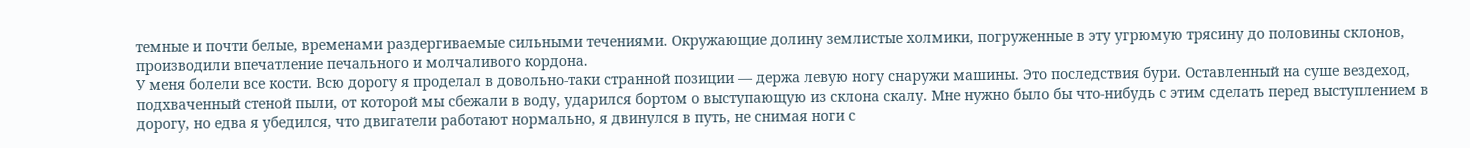темные и почти белые, временами раздергиваемые сильными течениями. Окружающие долину землистые холмики, погруженные в эту угрюмую трясину до половины склонов, производили впечатление печального и молчаливого кордона.
У меня болели все кости. Всю дорогу я проделал в довольно-таки странной позиции — держа левую ногу снаружи машины. Это последствия бури. Оставленный на суше вездеход, подхваченный стеной пыли, от которой мы сбежали в воду, ударился бортом о выступающую из склона скалу. Мне нужно было бы что-нибудь с этим сделать перед выступлением в дорогу, но едва я убедился, что двигатели работают нормально, я двинулся в путь, не снимая ноги с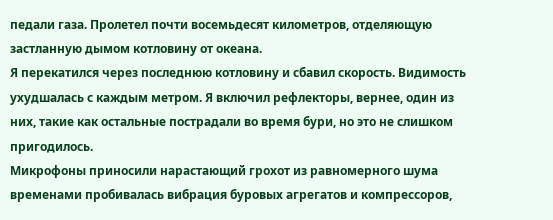педали газа. Пролетел почти восемьдесят километров, отделяющую застланную дымом котловину от океана.
Я перекатился через последнюю котловину и сбавил скорость. Видимость ухудшалась с каждым метром. Я включил рефлекторы, вернее, один из них, такие как остальные пострадали во время бури, но это не слишком пригодилось.
Микрофоны приносили нарастающий грохот из равномерного шума временами пробивалась вибрация буровых агрегатов и компрессоров,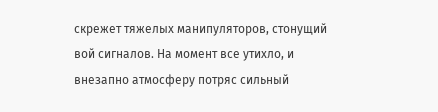скрежет тяжелых манипуляторов, стонущий вой сигналов. На момент все утихло, и внезапно атмосферу потряс сильный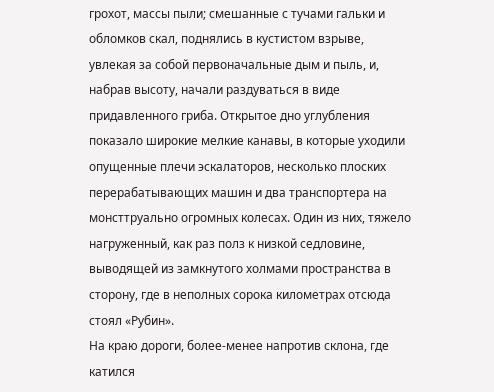грохот, массы пыли; смешанные с тучами гальки и обломков скал, поднялись в кустистом взрыве, увлекая за собой первоначальные дым и пыль, и, набрав высоту, начали раздуваться в виде придавленного гриба. Открытое дно углубления показало широкие мелкие канавы, в которые уходили опущенные плечи эскалаторов, несколько плоских перерабатывающих машин и два транспортера на монсттруально огромных колесах. Один из них, тяжело нагруженный, как раз полз к низкой седловине, выводящей из замкнутого холмами пространства в сторону, где в неполных сорока километрах отсюда стоял «Рубин».
На краю дороги, более-менее напротив склона, где катился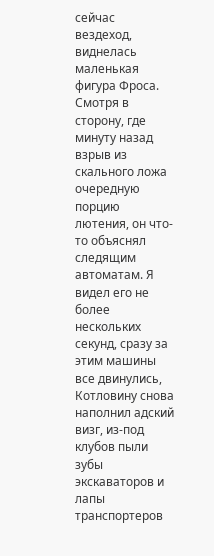сейчас вездеход, виднелась маленькая фигура Фроса. Смотря в сторону, где минуту назад взрыв из скального ложа очередную порцию лютения, он что-то объяснял следящим автоматам. Я видел его не более нескольких секунд, сразу за этим машины все двинулись,
Котловину снова наполнил адский визг, из-под клубов пыли зубы экскаваторов и лапы транспортеров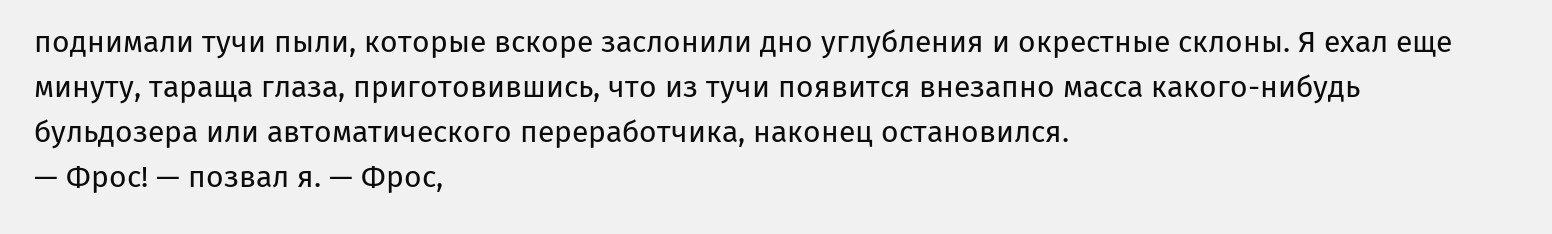поднимали тучи пыли, которые вскоре заслонили дно углубления и окрестные склоны. Я ехал еще минуту, тараща глаза, приготовившись, что из тучи появится внезапно масса какого-нибудь бульдозера или автоматического переработчика, наконец остановился.
— Фрос! — позвал я. — Фрос,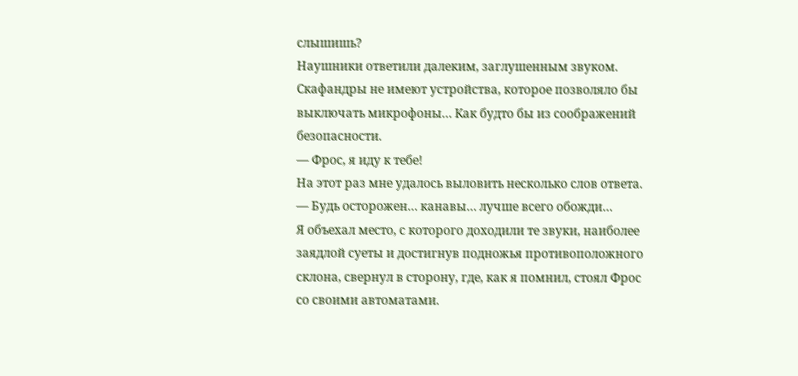слышишь?
Наушники ответили далеким, заглушенным звуком. Скафандры не имеют устройства, которое позволяло бы выключать микрофоны… Как будто бы из соображений безопасности.
— Фрос, я иду к тебе!
На этот раз мне удалось выловить несколько слов ответа.
— Будь осторожен… канавы… лучше всего обожди…
Я объехал место, с которого доходили те звуки, наиболее заядлой суеты и достигнув подножья противоположного склона, свернул в сторону, где, как я помнил, стоял Фрос со своими автоматами.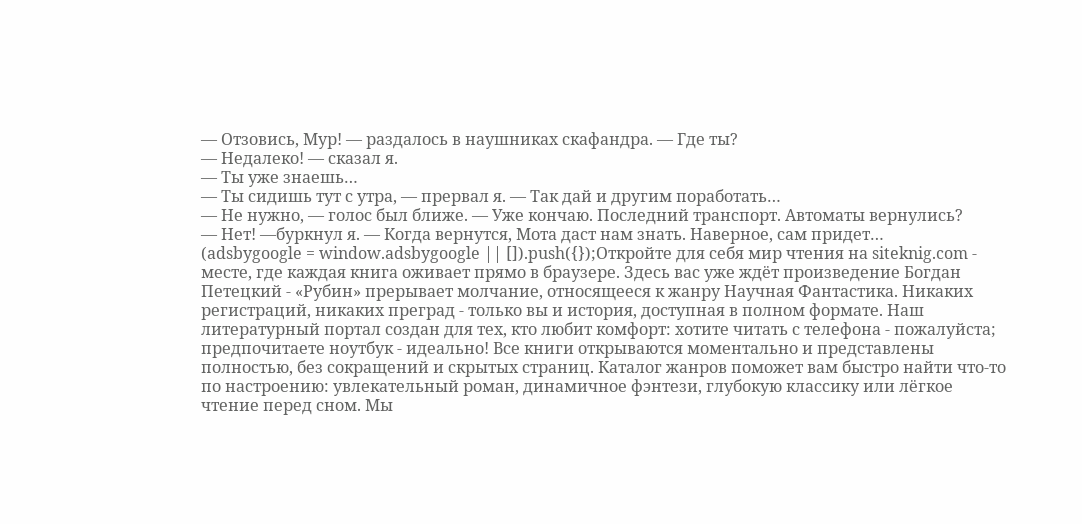— Отзовись, Мур! — раздалось в наушниках скафандра. — Где ты?
— Недалеко! — сказал я.
— Ты уже знаешь…
— Ты сидишь тут с утра, — прервал я. — Так дай и другим поработать…
— Не нужно, — голос был ближе. — Уже кончаю. Последний транспорт. Автоматы вернулись?
— Нет! —буркнул я. — Когда вернутся, Мота даст нам знать. Наверное, сам придет…
(adsbygoogle = window.adsbygoogle || []).push({});Откройте для себя мир чтения на siteknig.com - месте, где каждая книга оживает прямо в браузере. Здесь вас уже ждёт произведение Богдан Петецкий - «Рубин» прерывает молчание, относящееся к жанру Научная Фантастика. Никаких регистраций, никаких преград - только вы и история, доступная в полном формате. Наш литературный портал создан для тех, кто любит комфорт: хотите читать с телефона - пожалуйста; предпочитаете ноутбук - идеально! Все книги открываются моментально и представлены полностью, без сокращений и скрытых страниц. Каталог жанров поможет вам быстро найти что-то по настроению: увлекательный роман, динамичное фэнтези, глубокую классику или лёгкое чтение перед сном. Мы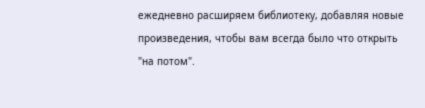ежедневно расширяем библиотеку, добавляя новые произведения, чтобы вам всегда было что открыть "на потом".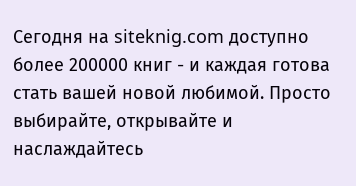Сегодня на siteknig.com доступно более 200000 книг - и каждая готова стать вашей новой любимой. Просто выбирайте, открывайте и наслаждайтесь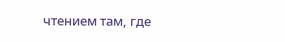чтением там, где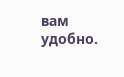вам удобно.